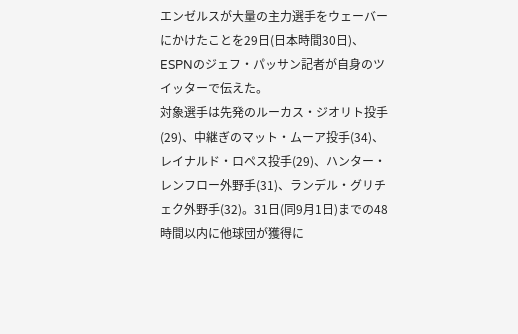エンゼルスが大量の主力選手をウェーバーにかけたことを29日(日本時間30日)、ESPNのジェフ・パッサン記者が自身のツイッターで伝えた。
対象選手は先発のルーカス・ジオリト投手(29)、中継ぎのマット・ムーア投手(34)、レイナルド・ロペス投手(29)、ハンター・レンフロー外野手(31)、ランデル・グリチェク外野手(32)。31日(同9月1日)までの48時間以内に他球団が獲得に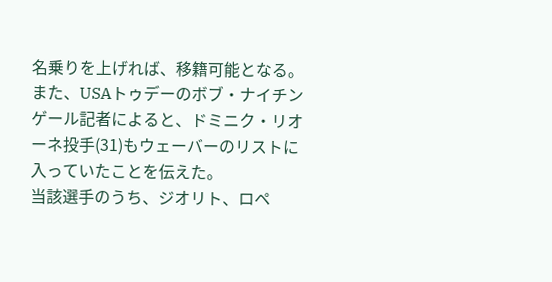名乗りを上げれば、移籍可能となる。
また、USAトゥデーのボブ・ナイチンゲール記者によると、ドミニク・リオーネ投手(31)もウェーバーのリストに入っていたことを伝えた。
当該選手のうち、ジオリト、ロペ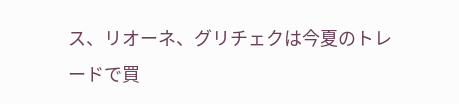ス、リオーネ、グリチェクは今夏のトレードで買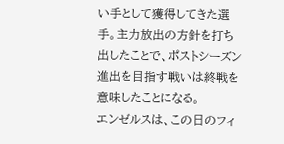い手として獲得してきた選手。主力放出の方針を打ち出したことで、ポストシーズン進出を目指す戦いは終戦を意味したことになる。
エンゼルスは、この日のフィ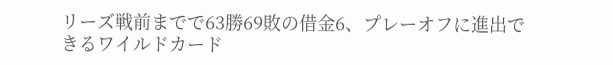リーズ戦前までで63勝69敗の借金6、プレーオフに進出できるワイルドカード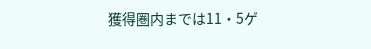獲得圏内までは11・5ゲ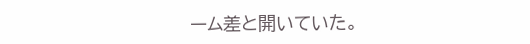ーム差と開いていた。